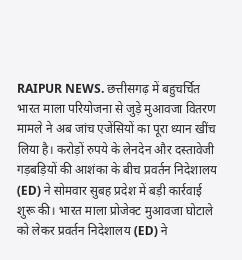RAIPUR NEWS. छत्तीसगढ़ में बहुचर्चित भारत माला परियोजना से जुड़े मुआवजा वितरण मामले ने अब जांच एजेंसियों का पूरा ध्यान खींच लिया है। करोड़ों रुपये के लेनदेन और दस्तावेजी गड़बड़ियों की आशंका के बीच प्रवर्तन निदेशालय (ED) ने सोमवार सुबह प्रदेश में बड़ी कार्रवाई शुरू की। भारत माला प्रोजेक्ट मुआवजा घोटाले को लेकर प्रवर्तन निदेशालय (ED) ने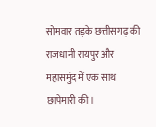सोमवार तड़के छत्तीसगढ़ की राजधानी रायपुर और महासमुंद में एक साथ छापेमारी की।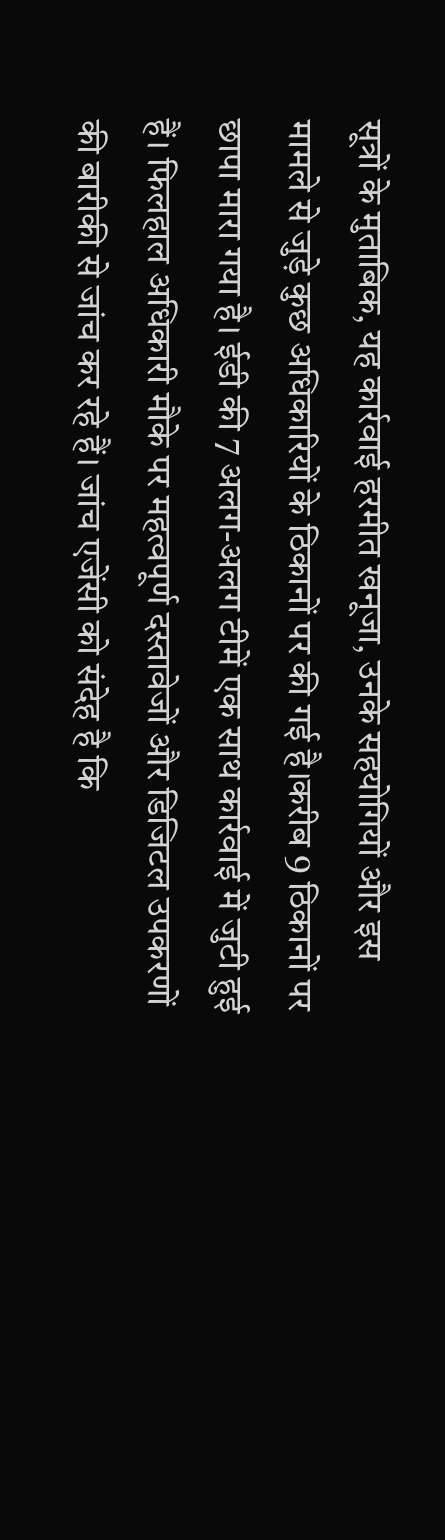सूत्रों के मुताबिक, यह कार्रवाई हरमीत खनूजा, उनके सहयोगियों और इस मामले से जुड़े कुछ अधिकारियों के ठिकानों पर की गई है।करीब 9 ठिकानों पर छापा मारा गया है। ईडी की 7 अलग-अलग टीमें एक साथ कार्रवाई में जुटी हुई हैं। फिलहाल अधिकारी मौके पर महत्वपूर्ण दस्तावेजों और डिजिटल उपकरणों की बारीकी से जांच कर रहे हैं। जांच एजेंसी को संदेह है कि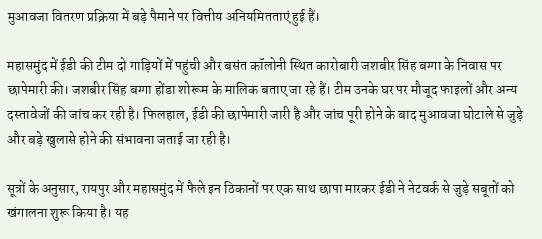मुआवजा वितरण प्रक्रिया में बड़े पैमाने पर वित्तीय अनियमितताएं हुई हैं।

महासमुंद में ईडी की टीम दो गाड़ियों में पहुंची और बसंत कॉलोनी स्थित कारोबारी जशबीर सिंह बग्गा के निवास पर छापेमारी की। जशबीर सिंह बग्गा होंडा शोरूम के मालिक बताए जा रहे हैं। टीम उनके घर पर मौजूद फाइलों और अन्य दस्तावेजों की जांच कर रही है। फिलहाल, ईडी की छापेमारी जारी है और जांच पूरी होने के बाद मुआवजा घोटाले से जुड़े और बड़े खुलासे होने की संभावना जताई जा रही है।

सूत्रों के अनुसार, रायपुर और महासमुंद में फैले इन ठिकानों पर एक साथ छापा मारकर ईडी ने नेटवर्क से जुड़े सबूतों को खंगालना शुरू किया है। यह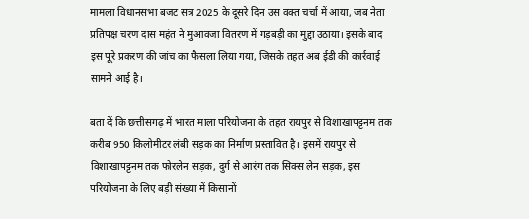मामला विधानसभा बजट सत्र 2025 के दूसरे दिन उस वक्त चर्चा में आया, जब नेता प्रतिपक्ष चरण दास महंत ने मुआवजा वितरण में गड़बड़ी का मुद्दा उठाया। इसके बाद इस पूरे प्रकरण की जांच का फैसला लिया गया, जिसके तहत अब ईडी की कार्रवाई सामने आई है।

बता दें कि छत्तीसगढ़ में भारत माला परियोजना के तहत रायपुर से विशाखापट्टनम तक करीब 950 किलोमीटर लंबी सड़क का निर्माण प्रस्तावित है। इसमें रायपुर से विशाखापट्टनम तक फोरलेन सड़क, दुर्ग से आरंग तक सिक्स लेन सड़क, इस परियोजना के लिए बड़ी संख्या में किसानों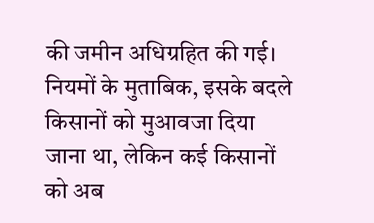की जमीन अधिग्रहित की गई। नियमों के मुताबिक, इसके बदले किसानों को मुआवजा दिया जाना था, लेकिन कई किसानों को अब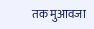तक मुआवजा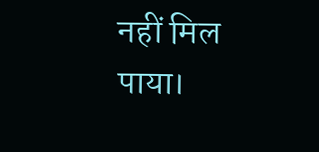नहीं मिल पाया।